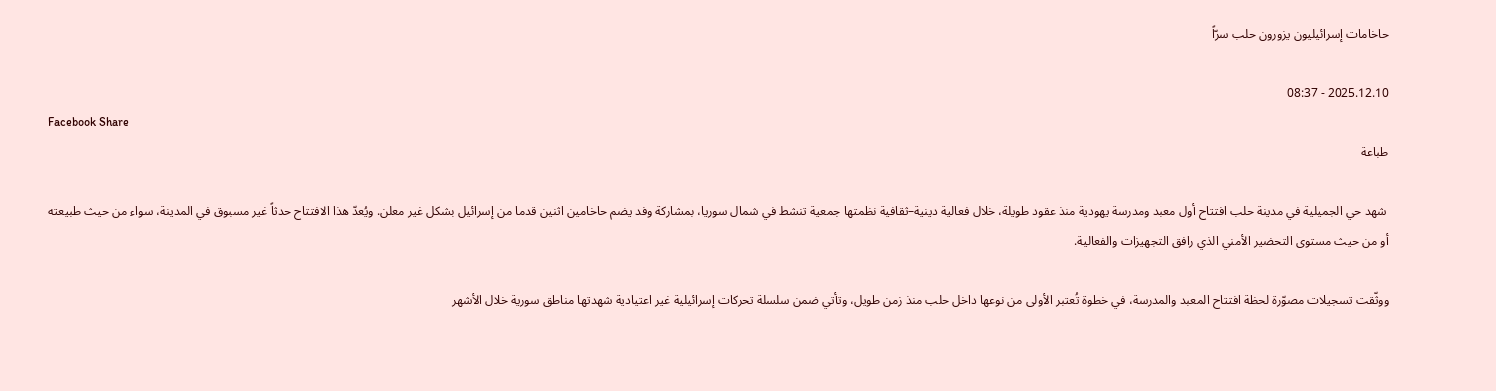حاخامات إسرائيليون يزورون حلب سرّاً

2025.12.10 - 08:37
Facebook Share
طباعة

 شهد حي الجميلية في مدينة حلب افتتاح أول معبد ومدرسة يهودية منذ عقود طويلة، خلال فعالية دينية–ثقافية نظمتها جمعية تنشط في شمال سوريا، بمشاركة وفد يضم حاخامين اثنين قدما من إسرائيل بشكل غير معلن. ويُعدّ هذا الافتتاح حدثاً غير مسبوق في المدينة، سواء من حيث طبيعته أو من حيث مستوى التحضير الأمني الذي رافق التجهيزات والفعالية.

ووثّقت تسجيلات مصوّرة لحظة افتتاح المعبد والمدرسة، في خطوة تُعتبر الأولى من نوعها داخل حلب منذ زمن طويل، وتأتي ضمن سلسلة تحركات إسرائيلية غير اعتيادية شهدتها مناطق سورية خلال الأشهر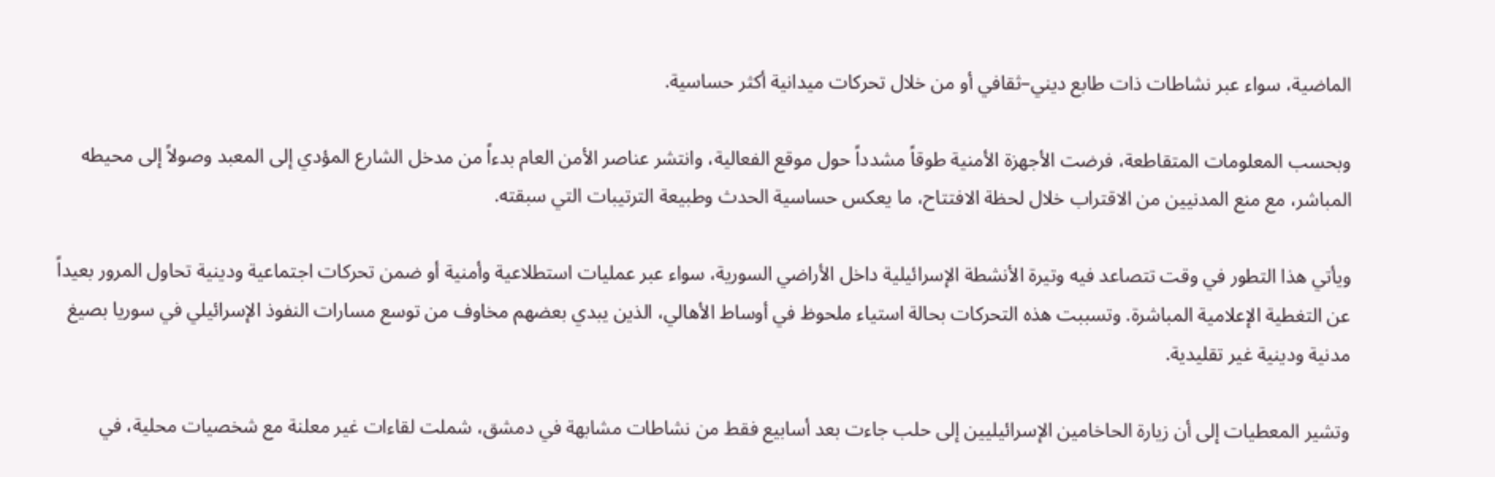الماضية، سواء عبر نشاطات ذات طابع ديني–ثقافي أو من خلال تحركات ميدانية أكثر حساسية.

وبحسب المعلومات المتقاطعة، فرضت الأجهزة الأمنية طوقاً مشدداً حول موقع الفعالية، وانتشر عناصر الأمن العام بدءاً من مدخل الشارع المؤدي إلى المعبد وصولاً إلى محيطه المباشر، مع منع المدنيين من الاقتراب خلال لحظة الافتتاح، ما يعكس حساسية الحدث وطبيعة الترتيبات التي سبقته.

ويأتي هذا التطور في وقت تتصاعد فيه وتيرة الأنشطة الإسرائيلية داخل الأراضي السورية، سواء عبر عمليات استطلاعية وأمنية أو ضمن تحركات اجتماعية ودينية تحاول المرور بعيداً عن التغطية الإعلامية المباشرة. وتسببت هذه التحركات بحالة استياء ملحوظ في أوساط الأهالي، الذين يبدي بعضهم مخاوف من توسع مسارات النفوذ الإسرائيلي في سوريا بصيغ مدنية ودينية غير تقليدية.

وتشير المعطيات إلى أن زيارة الحاخامين الإسرائيليين إلى حلب جاءت بعد أسابيع فقط من نشاطات مشابهة في دمشق، شملت لقاءات غير معلنة مع شخصيات محلية، في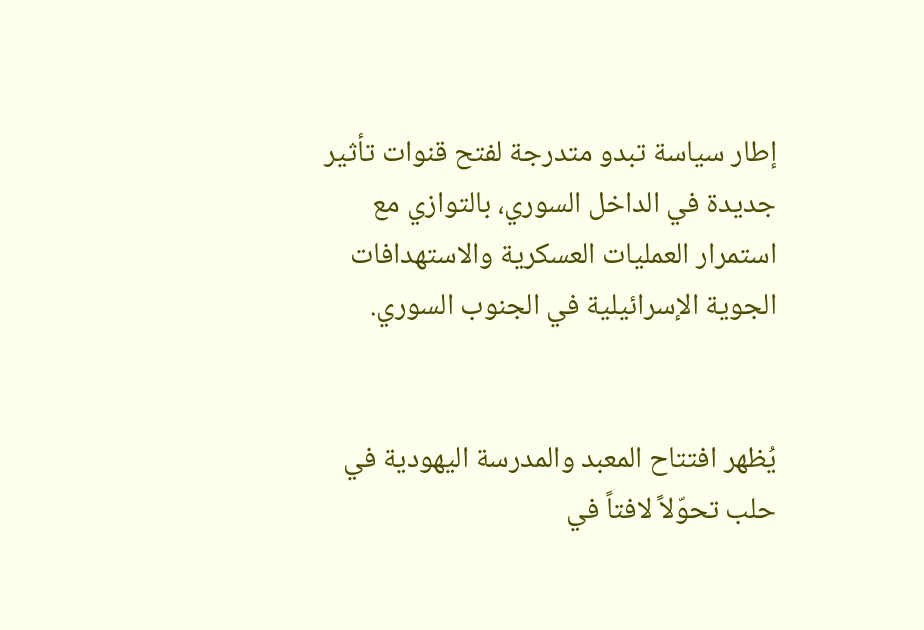إطار سياسة تبدو متدرجة لفتح قنوات تأثير جديدة في الداخل السوري، بالتوازي مع استمرار العمليات العسكرية والاستهدافات الجوية الإسرائيلية في الجنوب السوري.


يُظهر افتتاح المعبد والمدرسة اليهودية في حلب تحوّلاً لافتاً في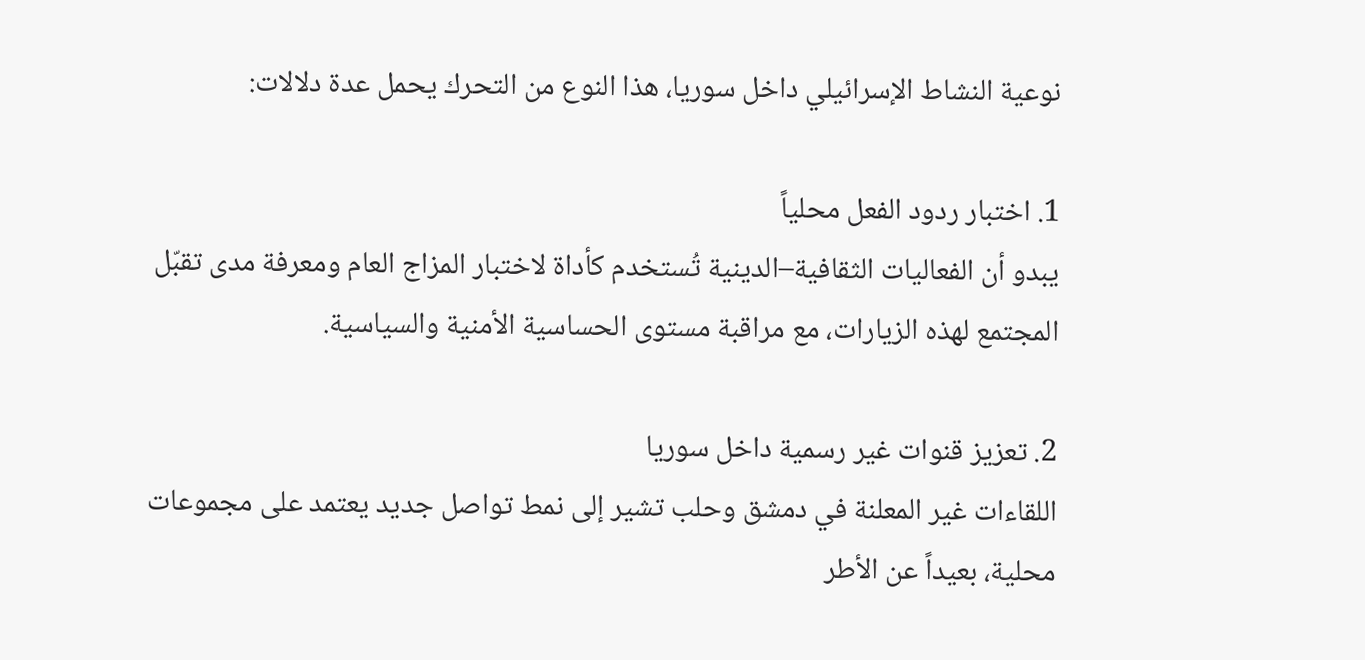نوعية النشاط الإسرائيلي داخل سوريا، هذا النوع من التحرك يحمل عدة دلالات:

1. اختبار ردود الفعل محلياً
يبدو أن الفعاليات الثقافية–الدينية تُستخدم كأداة لاختبار المزاج العام ومعرفة مدى تقبّل المجتمع لهذه الزيارات، مع مراقبة مستوى الحساسية الأمنية والسياسية.

2. تعزيز قنوات غير رسمية داخل سوريا
اللقاءات غير المعلنة في دمشق وحلب تشير إلى نمط تواصل جديد يعتمد على مجموعات محلية، بعيداً عن الأطر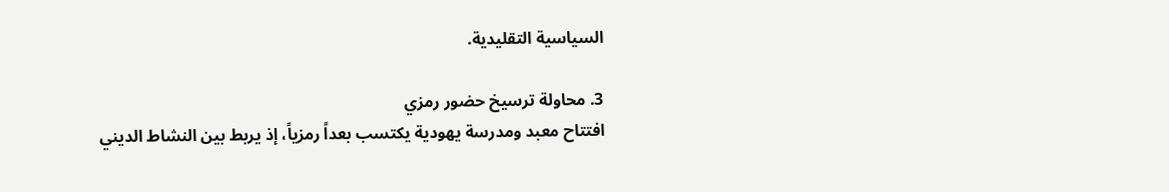السياسية التقليدية.

3. محاولة ترسيخ حضور رمزي
افتتاح معبد ومدرسة يهودية يكتسب بعداً رمزياً، إذ يربط بين النشاط الديني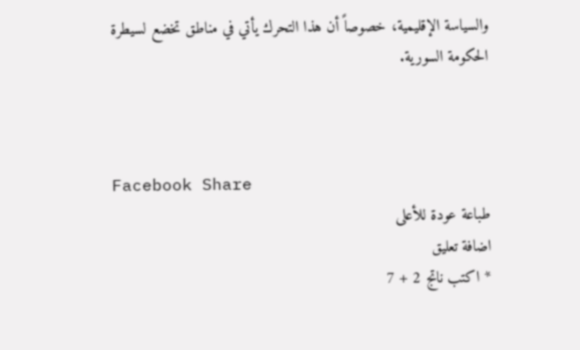والسياسة الإقليمية، خصوصاً أن هذا التحرك يأتي في مناطق تخضع لسيطرة الحكومة السورية.



Facebook Share
طباعة عودة للأعلى
اضافة تعليق
* اكتب ناتج 2 + 7